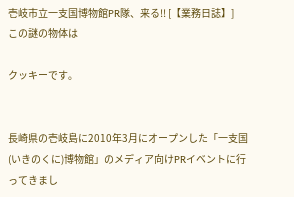壱岐市立一支国博物館PR隊、来る!! [【業務日誌】]
この謎の物体は

クッキーです。


長崎県の壱岐島に2010年3月にオープンした「一支国(いきのくに)博物館」のメディア向けPRイベントに行ってきまし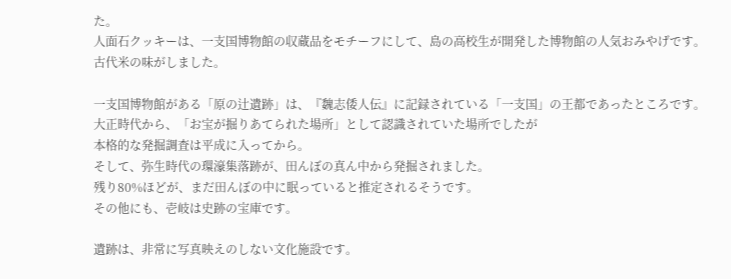た。
人面石クッキーは、一支国博物館の収蔵品をモチーフにして、島の高校生が開発した博物館の人気おみやげです。
古代米の味がしました。

一支国博物館がある「原の辻遺跡」は、『魏志倭人伝』に記録されている「一支国」の王都であったところです。
大正時代から、「お宝が掘りあてられた場所」として認識されていた場所でしたが
本格的な発掘調査は平成に入ってから。
そして、弥生時代の環濠集落跡が、田んぼの真ん中から発掘されました。
残り80%ほどが、まだ田んぼの中に眠っていると推定されるそうです。
その他にも、壱岐は史跡の宝庫です。

遺跡は、非常に写真映えのしない文化施設です。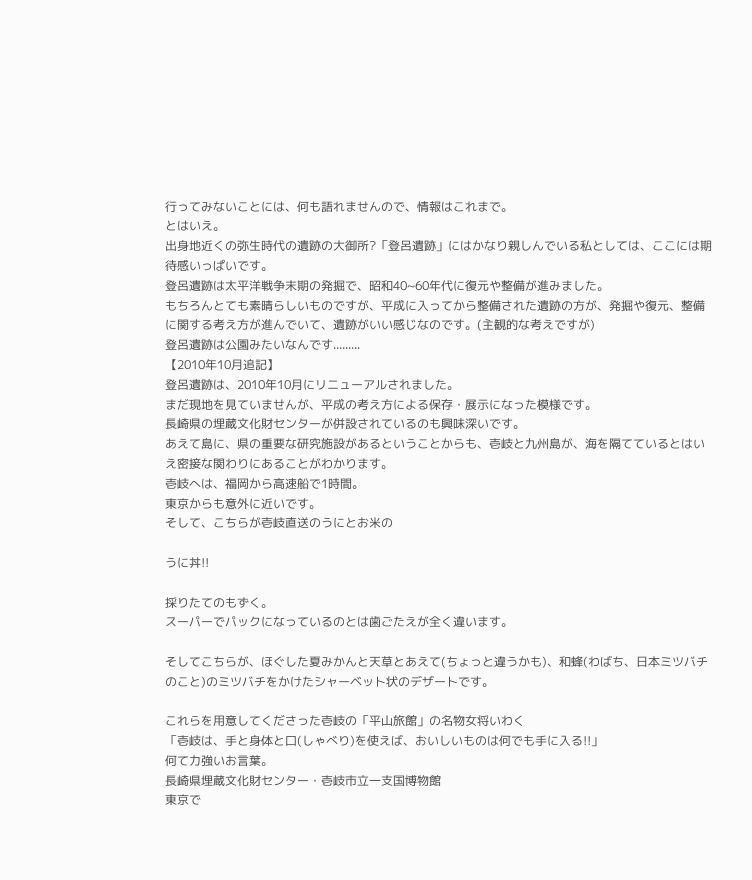行ってみないことには、何も語れませんので、情報はこれまで。
とはいえ。
出身地近くの弥生時代の遺跡の大御所?「登呂遺跡」にはかなり親しんでいる私としては、ここには期待感いっぱいです。
登呂遺跡は太平洋戦争末期の発掘で、昭和40~60年代に復元や整備が進みました。
もちろんとても素晴らしいものですが、平成に入ってから整備された遺跡の方が、発掘や復元、整備に関する考え方が進んでいて、遺跡がいい感じなのです。(主観的な考えですが)
登呂遺跡は公園みたいなんです.........
【2010年10月追記】
登呂遺跡は、2010年10月にリニューアルされました。
まだ現地を見ていませんが、平成の考え方による保存・展示になった模様です。
長崎県の埋蔵文化財センターが併設されているのも興味深いです。
あえて島に、県の重要な研究施設があるということからも、壱岐と九州島が、海を隔てているとはいえ密接な関わりにあることがわかります。
壱岐へは、福岡から高速船で1時間。
東京からも意外に近いです。
そして、こちらが壱岐直送のうにとお米の

うに丼!!

採りたてのもずく。
スーパーでパックになっているのとは歯ごたえが全く違います。

そしてこちらが、ほぐした夏みかんと天草とあえて(ちょっと違うかも)、和蜂(わばち、日本ミツバチのこと)のミツバチをかけたシャーベット状のデザートです。

これらを用意してくださった壱岐の「平山旅館」の名物女将いわく
「壱岐は、手と身体と口(しゃべり)を使えば、おいしいものは何でも手に入る!!」
何て力強いお言葉。
長崎県埋蔵文化財センター・壱岐市立一支国博物館
東京で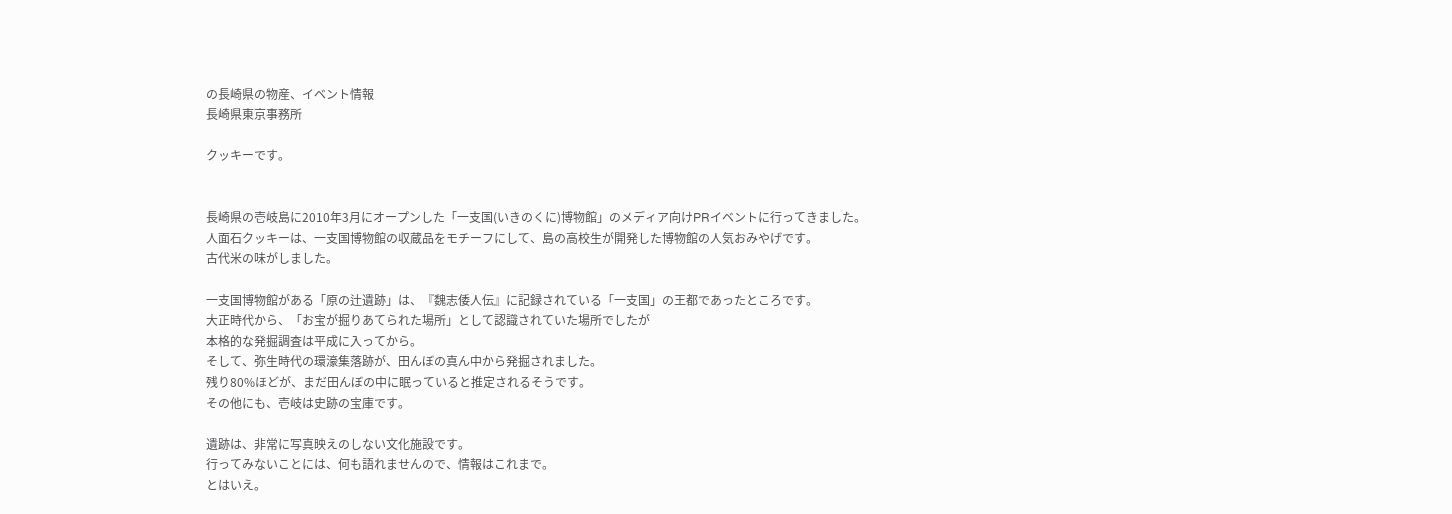の長崎県の物産、イベント情報
長崎県東京事務所

クッキーです。


長崎県の壱岐島に2010年3月にオープンした「一支国(いきのくに)博物館」のメディア向けPRイベントに行ってきました。
人面石クッキーは、一支国博物館の収蔵品をモチーフにして、島の高校生が開発した博物館の人気おみやげです。
古代米の味がしました。

一支国博物館がある「原の辻遺跡」は、『魏志倭人伝』に記録されている「一支国」の王都であったところです。
大正時代から、「お宝が掘りあてられた場所」として認識されていた場所でしたが
本格的な発掘調査は平成に入ってから。
そして、弥生時代の環濠集落跡が、田んぼの真ん中から発掘されました。
残り80%ほどが、まだ田んぼの中に眠っていると推定されるそうです。
その他にも、壱岐は史跡の宝庫です。

遺跡は、非常に写真映えのしない文化施設です。
行ってみないことには、何も語れませんので、情報はこれまで。
とはいえ。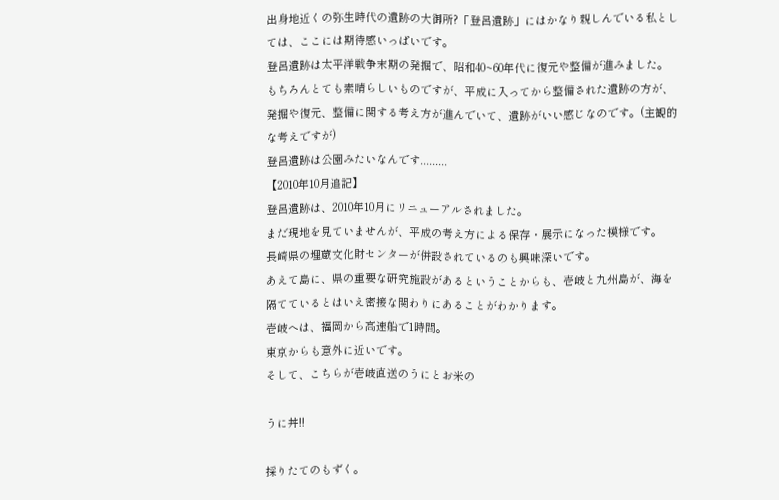出身地近くの弥生時代の遺跡の大御所?「登呂遺跡」にはかなり親しんでいる私としては、ここには期待感いっぱいです。
登呂遺跡は太平洋戦争末期の発掘で、昭和40~60年代に復元や整備が進みました。
もちろんとても素晴らしいものですが、平成に入ってから整備された遺跡の方が、発掘や復元、整備に関する考え方が進んでいて、遺跡がいい感じなのです。(主観的な考えですが)
登呂遺跡は公園みたいなんです.........
【2010年10月追記】
登呂遺跡は、2010年10月にリニューアルされました。
まだ現地を見ていませんが、平成の考え方による保存・展示になった模様です。
長崎県の埋蔵文化財センターが併設されているのも興味深いです。
あえて島に、県の重要な研究施設があるということからも、壱岐と九州島が、海を隔てているとはいえ密接な関わりにあることがわかります。
壱岐へは、福岡から高速船で1時間。
東京からも意外に近いです。
そして、こちらが壱岐直送のうにとお米の

うに丼!!

採りたてのもずく。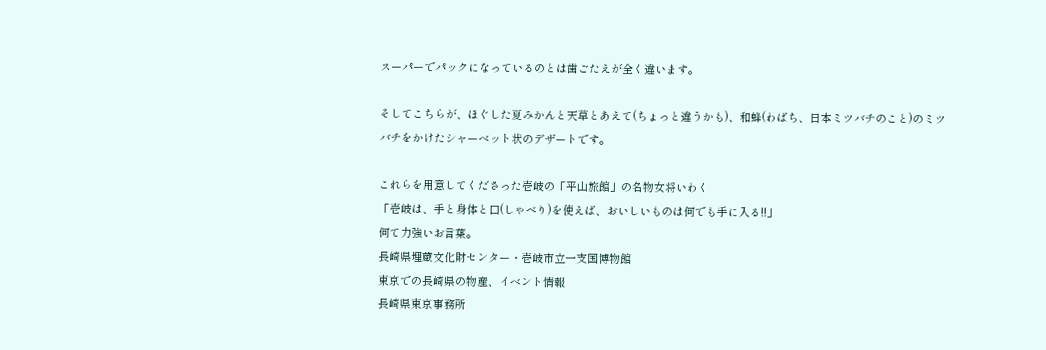スーパーでパックになっているのとは歯ごたえが全く違います。

そしてこちらが、ほぐした夏みかんと天草とあえて(ちょっと違うかも)、和蜂(わばち、日本ミツバチのこと)のミツバチをかけたシャーベット状のデザートです。

これらを用意してくださった壱岐の「平山旅館」の名物女将いわく
「壱岐は、手と身体と口(しゃべり)を使えば、おいしいものは何でも手に入る!!」
何て力強いお言葉。
長崎県埋蔵文化財センター・壱岐市立一支国博物館
東京での長崎県の物産、イベント情報
長崎県東京事務所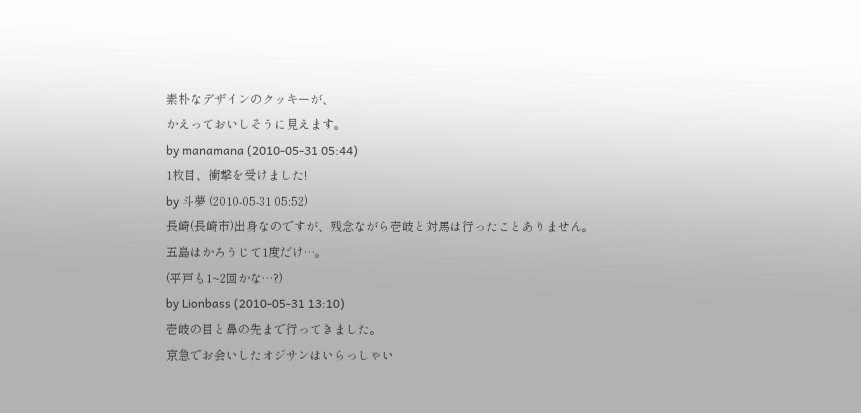素朴なデザインのクッキーが、
かえっておいしそうに見えます。
by manamana (2010-05-31 05:44)
1枚目、衝撃を受けました!
by 斗夢 (2010-05-31 05:52)
長崎(長崎市)出身なのですが、残念ながら壱岐と対馬は行ったことありません。
五島はかろうじて1度だけ…。
(平戸も1~2回かな…?)
by Lionbass (2010-05-31 13:10)
壱岐の目と鼻の先まで行ってきました。
京急でお会いしたオジサンはいらっしゃい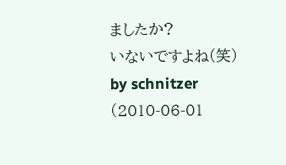ましたか?
いないですよね(笑)
by schnitzer (2010-06-01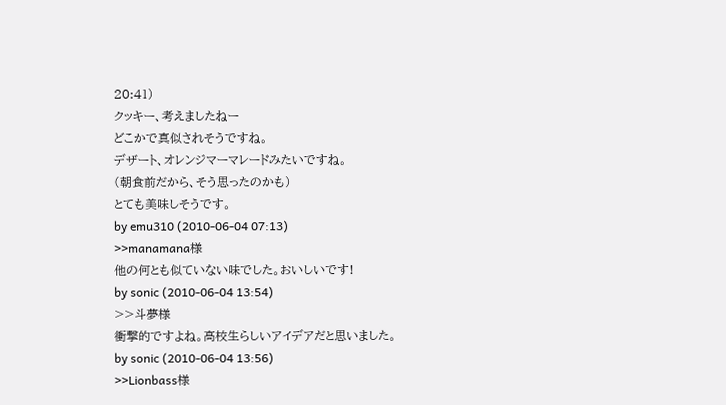20:41)
クッキー、考えましたねー
どこかで真似されそうですね。
デザート、オレンジマーマレードみたいですね。
(朝食前だから、そう思ったのかも)
とても美味しそうです。
by emu310 (2010-06-04 07:13)
>>manamana様
他の何とも似ていない味でした。おいしいです!
by sonic (2010-06-04 13:54)
>>斗夢様
衝撃的ですよね。高校生らしいアイデアだと思いました。
by sonic (2010-06-04 13:56)
>>Lionbass様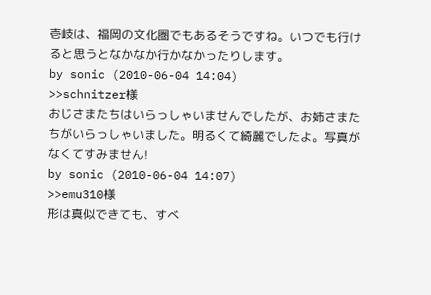壱岐は、福岡の文化圏でもあるそうですね。いつでも行けると思うとなかなか行かなかったりします。
by sonic (2010-06-04 14:04)
>>schnitzer様
おじさまたちはいらっしゃいませんでしたが、お姉さまたちがいらっしゃいました。明るくて綺麗でしたよ。写真がなくてすみません!
by sonic (2010-06-04 14:07)
>>emu310様
形は真似できても、すべ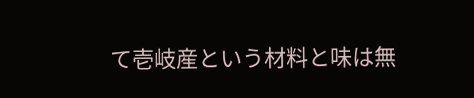て壱岐産という材料と味は無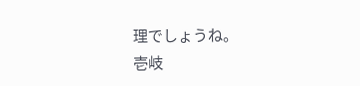理でしょうね。
壱岐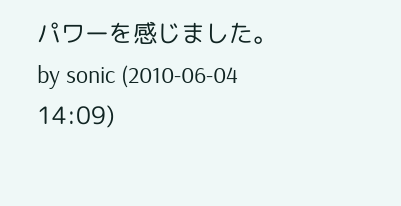パワーを感じました。
by sonic (2010-06-04 14:09)